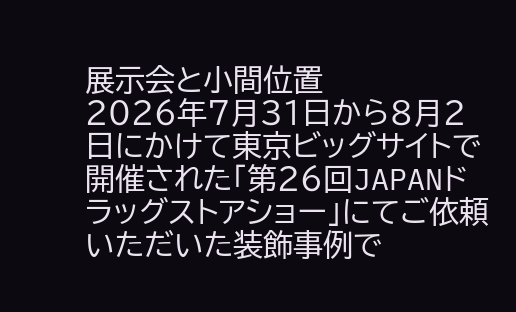展示会と小間位置
2026年7月31日から8月2日にかけて東京ビッグサイトで開催された「第26回JAPANドラッグストアショー」にてご依頼いただいた装飾事例で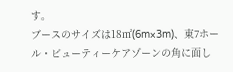す。
ブースのサイズは18㎡(6m×3m)、東7ホール・ビューティーケアゾーンの角に面し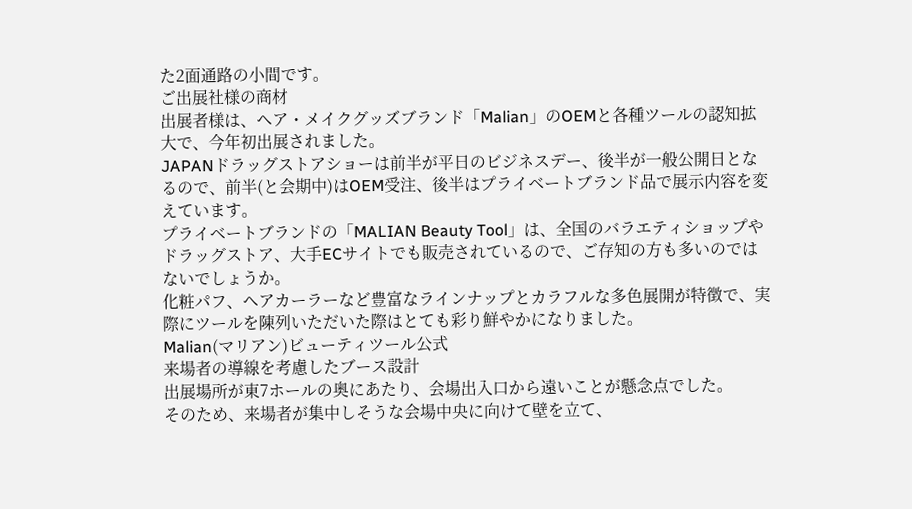た2面通路の小間です。
ご出展社様の商材
出展者様は、ヘア・メイクグッズブランド「Malian」のOEMと各種ツールの認知拡大で、今年初出展されました。
JAPANドラッグストアショーは前半が平日のビジネスデー、後半が一般公開日となるので、前半(と会期中)はOEM受注、後半はプライベートブランド品で展示内容を変えています。
プライベートブランドの「MALIAN Beauty Tool」は、全国のバラエティショップやドラッグストア、大手ECサイトでも販売されているので、ご存知の方も多いのではないでしょうか。
化粧パフ、ヘアカーラーなど豊富なラインナップとカラフルな多色展開が特徴で、実際にツールを陳列いただいた際はとても彩り鮮やかになりました。
Malian(マリアン)ビューティツール公式
来場者の導線を考慮したブース設計
出展場所が東7ホールの奥にあたり、会場出入口から遠いことが懸念点でした。
そのため、来場者が集中しそうな会場中央に向けて壁を立て、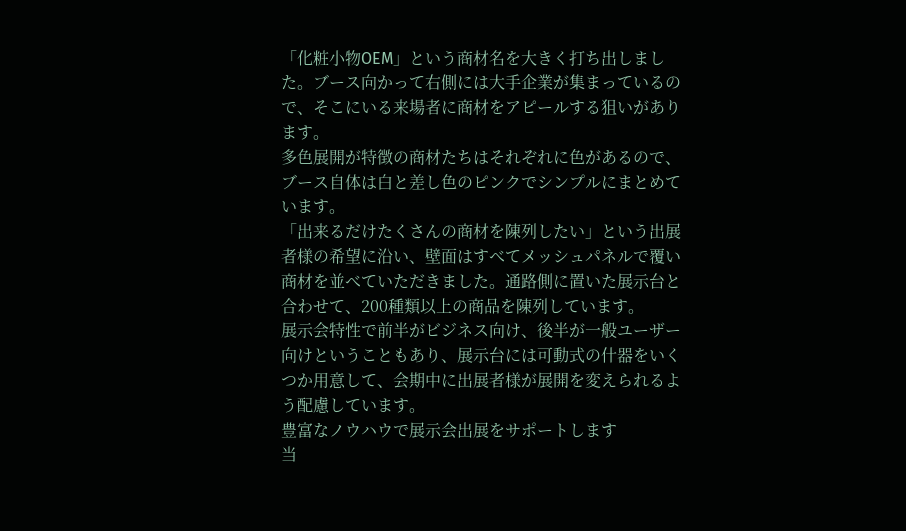「化粧小物OEM」という商材名を大きく打ち出しました。ブース向かって右側には大手企業が集まっているので、そこにいる来場者に商材をアピールする狙いがあります。
多色展開が特徴の商材たちはそれぞれに色があるので、ブース自体は白と差し色のピンクでシンプルにまとめています。
「出来るだけたくさんの商材を陳列したい」という出展者様の希望に沿い、壁面はすべてメッシュパネルで覆い商材を並べていただきました。通路側に置いた展示台と合わせて、200種類以上の商品を陳列しています。
展示会特性で前半がビジネス向け、後半が一般ユーザー向けということもあり、展示台には可動式の什器をいくつか用意して、会期中に出展者様が展開を変えられるよう配慮しています。
豊富なノウハウで展示会出展をサポートします
当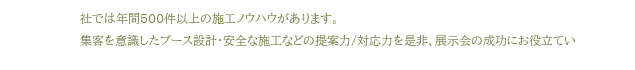社では年間500件以上の施工ノウハウがあります。
集客を意識したブース設計・安全な施工などの提案力/対応力を是非、展示会の成功にお役立てい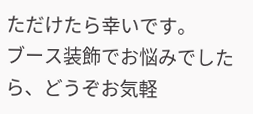ただけたら幸いです。
ブース装飾でお悩みでしたら、どうぞお気軽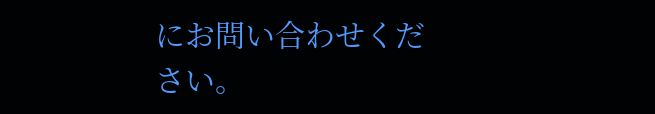にお問い合わせください。